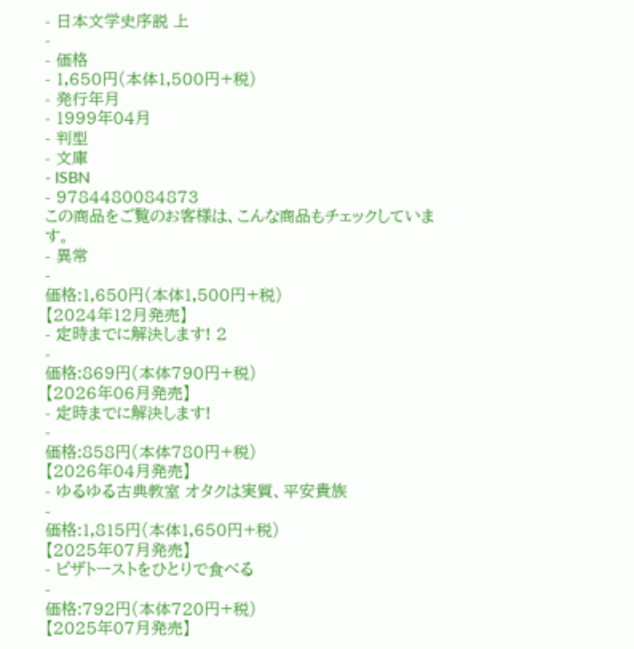- 日本文学史序説 上
-
- 価格
- 1,650円(本体1,500円+税)
- 発行年月
- 1999年04月
- 判型
- 文庫
- ISBN
- 9784480084873
この商品をご覧のお客様は、こんな商品もチェックしています。
- 異常
-
価格:1,650円(本体1,500円+税)
【2024年12月発売】
- 定時までに解決します! 2
-
価格:869円(本体790円+税)
【2026年06月発売】
- 定時までに解決します!
-
価格:858円(本体780円+税)
【2026年04月発売】
- ゆるゆる古典教室 オタクは実質、平安貴族
-
価格:1,815円(本体1,650円+税)
【2025年07月発売】
- ピザトーストをひとりで食べる
-
価格:792円(本体720円+税)
【2025年07月発売】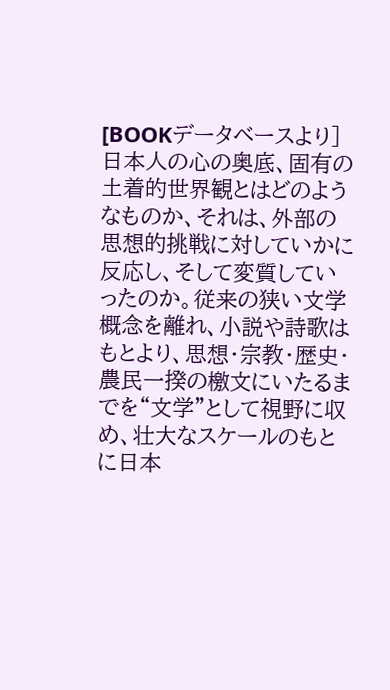[BOOKデータベースより]
日本人の心の奥底、固有の土着的世界観とはどのようなものか、それは、外部の思想的挑戦に対していかに反応し、そして変質していったのか。従来の狭い文学概念を離れ、小説や詩歌はもとより、思想・宗教・歴史・農民一揆の檄文にいたるまでを“文学”として視野に収め、壮大なスケールのもとに日本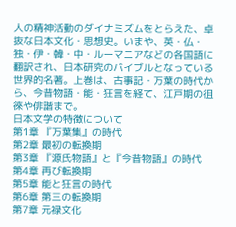人の精神活動のダイナミズムをとらえた、卓抜な日本文化・思想史。いまや、英・仏・独・伊・韓・中・ルーマニアなどの各国語に翻訳され、日本研究のバイブルとなっている世界的名著。上巻は、古事記・万葉の時代から、今昔物語・能・狂言を経て、江戸期の徂徠や俳諧まで。
日本文学の特徴について
第1章 『万葉集』の時代
第2章 最初の転換期
第3章 『源氏物語』と『今昔物語』の時代
第4章 再び転換期
第5章 能と狂言の時代
第6章 第三の転換期
第7章 元禄文化